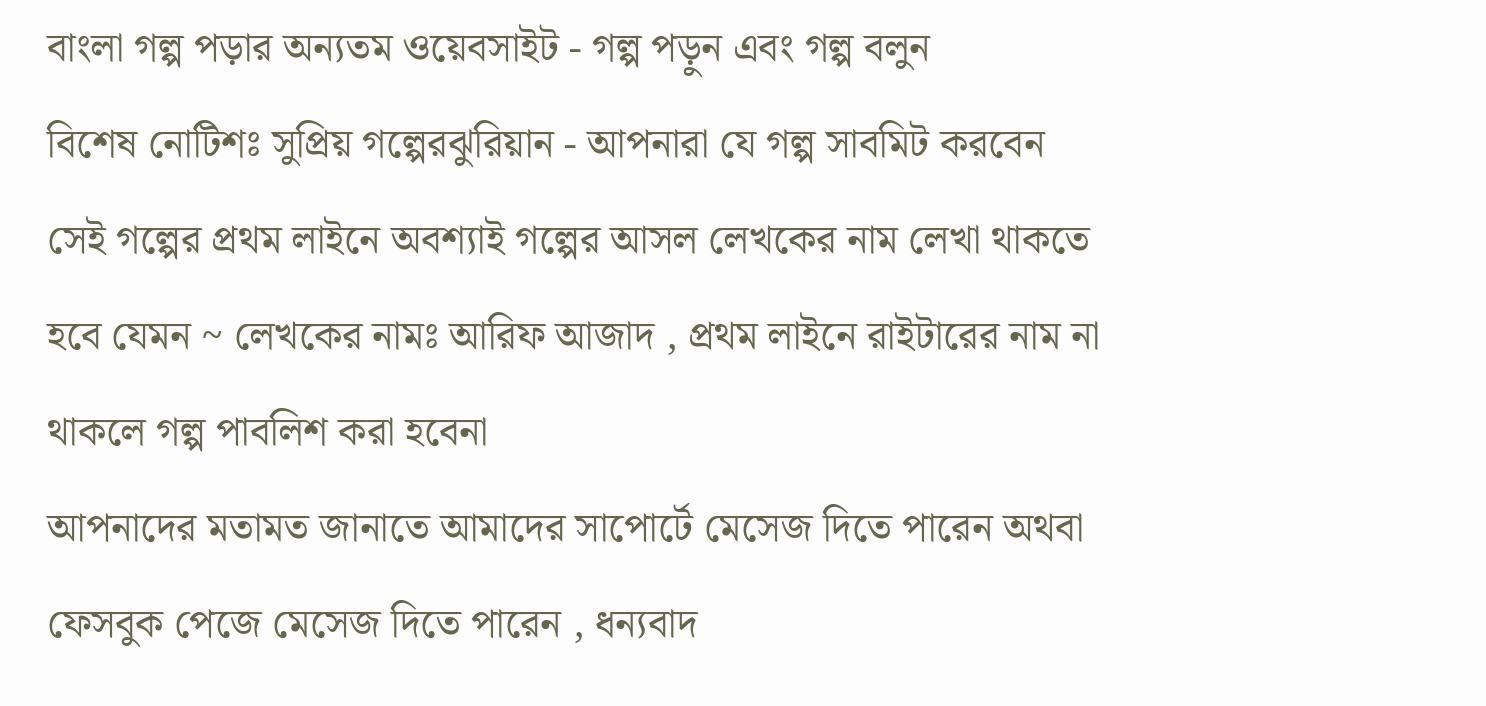বাংলা গল্প পড়ার অন্যতম ওয়েবসাইট - গল্প পড়ুন এবং গল্প বলুন
বিশেষ নোটিশঃ সুপ্রিয় গল্পেরঝুরিয়ান - আপনারা যে গল্প সাবমিট করবেন সেই গল্পের প্রথম লাইনে অবশ্যাই গল্পের আসল লেখকের নাম লেখা থাকতে হবে যেমন ~ লেখকের নামঃ আরিফ আজাদ , প্রথম লাইনে রাইটারের নাম না থাকলে গল্প পাবলিশ করা হবেনা
আপনাদের মতামত জানাতে আমাদের সাপোর্টে মেসেজ দিতে পারেন অথবা ফেসবুক পেজে মেসেজ দিতে পারেন , ধন্যবাদ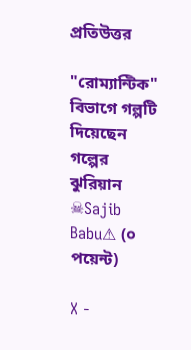প্রতিউত্তর

"রোম্যান্টিক" বিভাগে গল্পটি দিয়েছেন গল্পের ঝুরিয়ান ☠Sajib Babu⚠ (০ পয়েন্ট)

X -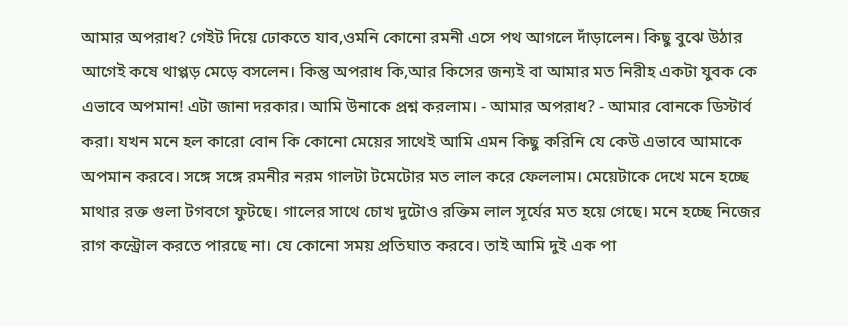আমার অপরাধ? গেইট দিয়ে ঢোকতে যাব,ওমনি কোনো রমনী এসে পথ আগলে দাঁড়ালেন। কিছু বুঝে উঠার আগেই কষে থাপ্পড় মেড়ে বসলেন। কিন্তু অপরাধ কি,আর কিসের জন্যই বা আমার মত নিরীহ একটা যুবক কে এভাবে অপমান! এটা জানা দরকার। আমি উনাকে প্রশ্ন করলাম। - আমার অপরাধ? - আমার বোনকে ডিস্টার্ব করা। যখন মনে হল কারো বোন কি কোনো মেয়ের সাথেই আমি এমন কিছু করিনি যে কেউ এভাবে আমাকে অপমান করবে। সঙ্গে সঙ্গে রমনীর নরম গালটা টমেটোর মত লাল করে ফেললাম। মেয়েটাকে দেখে মনে হচ্ছে মাথার রক্ত গুলা টগবগে ফুটছে। গালের সাথে চোখ দুটোও রক্তিম লাল সূর্যের মত হয়ে গেছে। মনে হচ্ছে নিজের রাগ কন্ট্রোল করতে পারছে না। যে কোনো সময় প্রতিঘাত করবে। তাই আমি দুই এক পা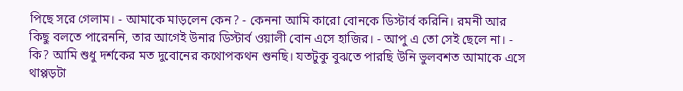পিছে সরে গেলাম। - আমাকে মাড়লেন কেন? - কেননা আমি কারো বোনকে ডিস্টার্ব করিনি। রমনী আর কিছু বলতে পারেননি, তার আগেই উনার ডিস্টার্ব ওয়ালী বোন এসে হাজির। - আপু এ তো সেই ছেলে না। - কি? আমি শুধু দর্শকের মত দুবোনের কথোপকথন শুনছি। যতটুকু বুঝতে পারছি উনি ভুলবশত আমাকে এসে থাপ্পড়টা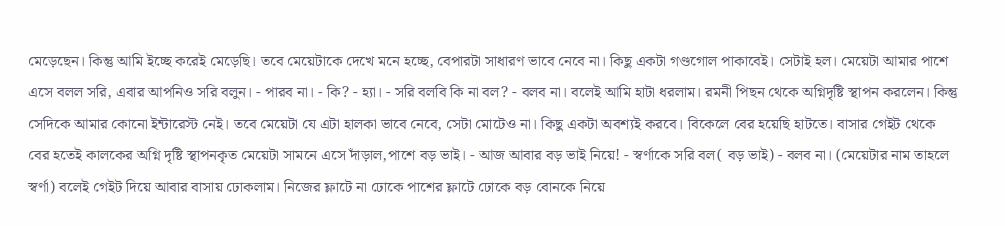মেড়েছেন। কিন্তু আমি ইচ্ছে করেই মেড়েছি। তবে মেয়েটাকে দেখে মনে হচ্ছে, বেপারটা সাধারণ ভাবে নেবে না। কিছু একটা গণ্ডগোল পাকাবেই। সেটাই হল। মেয়েটা আমার পাশে এসে বলল সরি, এবার আপনিও সরি বলুন। - পারব না। - কি? - হ্যা। - সরি বলবি কি না বল? - বলব না। বলেই আমি হাটা ধরলাম। রমনী পিছন থেকে অগ্নিদৃষ্টি স্থাপন করলেন। কিন্তু সেদিকে আমার কোনো ইন্টারেস্ট নেই। তবে মেয়েটা যে এটা হালকা ভাবে নেবে, সেটা মোটেও না। কিছু একটা অবশ্যই করবে। বিকেলে বের হয়েছি হাটতে। বাসার গেইট থেকে বের হতেই কালকের অগ্নি দৃষ্টি স্থাপনকৃত মেয়েটা সামনে এসে দাঁড়াল,পাশে বড় ভাই। - আজ আবার বড় ভাই নিয়ে! - স্বর্ণাকে সরি বল( বড় ভাই) - বলব না। (মেয়েটার নাম তাহলে স্বর্ণা) বলেই গেইট দিয়ে আবার বাসায় ঢোকলাম। নিজের ফ্লাটে না ঢোকে পাশের ফ্লাটে ঢোকে বড় বোনকে নিয়ে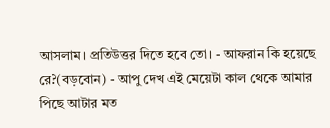আসলাম। প্রতিউত্তর দিতে হবে তো। - আফরান কি হয়েছে রে?(বড়বোন) - আপু দেখ এই মেয়েটা কাল থেকে আমার পিছে আটার মত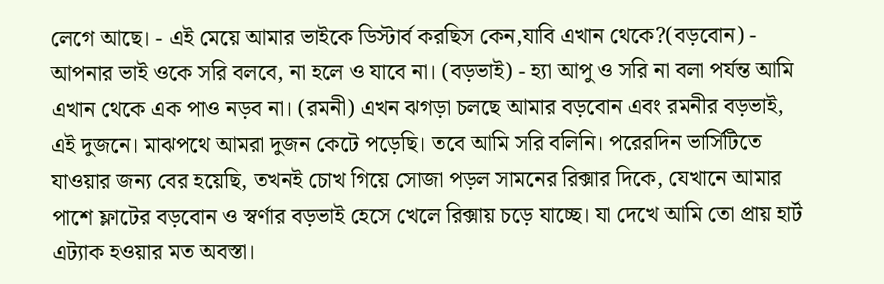লেগে আছে। - এই মেয়ে আমার ভাইকে ডিস্টার্ব করছিস কেন,যাবি এখান থেকে?(বড়বোন) - আপনার ভাই ওকে সরি বলবে, না হলে ও যাবে না। (বড়ভাই) - হ্যা আপু ও সরি না বলা পর্যন্ত আমি এখান থেকে এক পাও নড়ব না। (রমনী) এখন ঝগড়া চলছে আমার বড়বোন এবং রমনীর বড়ভাই, এই দুজনে। মাঝপথে আমরা দুজন কেটে পড়েছি। তবে আমি সরি বলিনি। পরেরদিন ভার্সিটিতে যাওয়ার জন্য বের হয়েছি, তখনই চোখ গিয়ে সোজা পড়ল সামনের রিক্সার দিকে, যেখানে আমার পাশে ফ্লাটের বড়বোন ও স্বর্ণার বড়ভাই হেসে খেলে রিক্সায় চড়ে যাচ্ছে। যা দেখে আমি তো প্রায় হার্ট এট্যাক হওয়ার মত অবস্তা।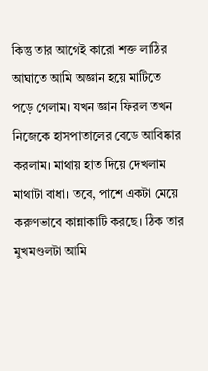কিন্তু তার আগেই কারো শক্ত লাঠির আঘাতে আমি অজ্ঞান হয়ে মাটিতে পড়ে গেলাম। যখন জ্ঞান ফিরল তখন নিজেকে হাসপাতালের বেডে আবিষ্কার করলাম। মাথায় হাত দিয়ে দেখলাম মাথাটা বাধা। তবে, পাশে একটা মেয়ে করুণভাবে কান্নাকাটি করছে। ঠিক তার মুখমণ্ডলটা আমি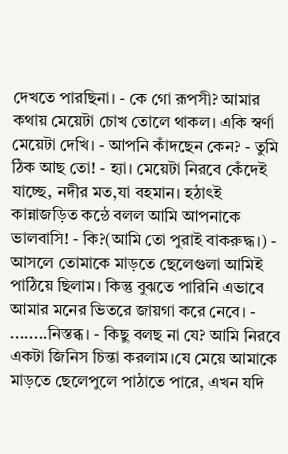দেখতে পারছিনা। - কে গো রূপসী? আমার কথায় মেয়েটা চোখ তোলে থাকল। একি স্বর্ণা মেয়েটা দেখি। - আপনি কাঁদছেন কেন? - তুমি ঠিক আছ তো! - হ্যা। মেয়েটা নিরবে কেঁদেই যাচ্ছে, নদীর মত,যা বহমান। হঠাৎই কান্নাজড়িত কন্ঠে বলল আমি আপনাকে ভালবাসি! - কি?(আমি তো পুরাই বাকরুদ্ধ।) - আসলে তোমাকে মাড়তে ছেলেগুলা আমিই পাঠিয়ে ছিলাম। কিন্তু বুঝতে পারিনি এভাবে আমার মনের ভিতরে জায়গা করে নেবে। - ........নিস্তব্ধ। - কিছু বলছ না যে? আমি নিরবে একটা জিনিস চিন্তা করলাম।যে মেয়ে আমাকে মাড়তে ছেলেপুলে পাঠাতে পারে, এখন যদি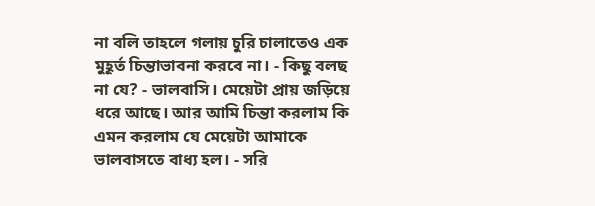না বলি তাহলে গলায় চুরি চালাতেও এক মুহূর্ত চিন্তাভাবনা করবে না। - কিছু বলছ না যে? - ভালবাসি। মেয়েটা প্রায় জড়িয়ে ধরে আছে। আর আমি চিন্তা করলাম কি এমন করলাম যে মেয়েটা আমাকে ভালবাসতে বাধ্য হল। - সরি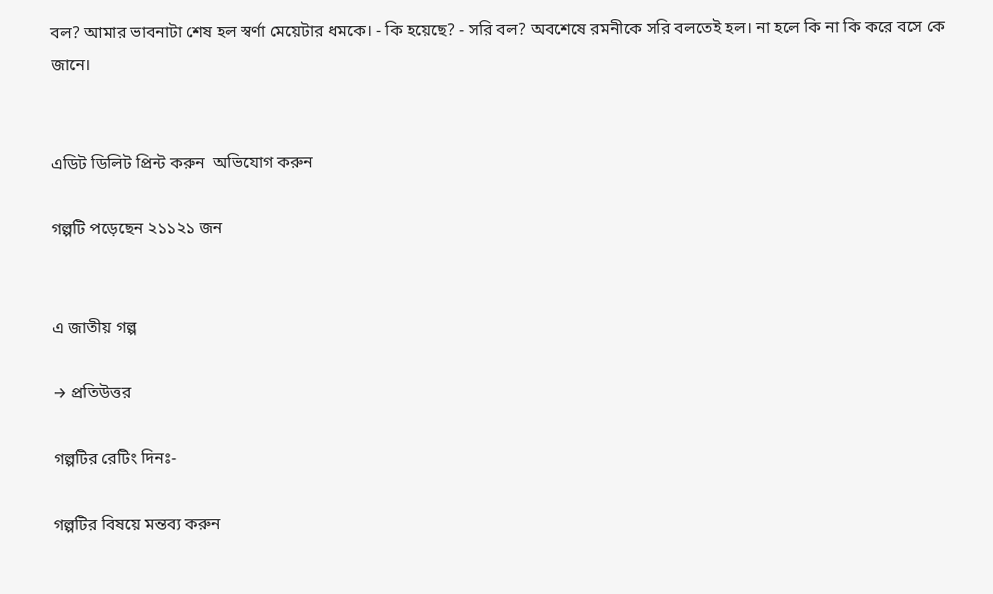বল? আমার ভাবনাটা শেষ হল স্বর্ণা মেয়েটার ধমকে। - কি হয়েছে? - সরি বল? অবশেষে রমনীকে সরি বলতেই হল। না হলে কি না কি করে বসে কে জানে।


এডিট ডিলিট প্রিন্ট করুন  অভিযোগ করুন

গল্পটি পড়েছেন ২১১২১ জন


এ জাতীয় গল্প

→ প্রতিউত্তর

গল্পটির রেটিং দিনঃ-

গল্পটির বিষয়ে মন্তব্য করুন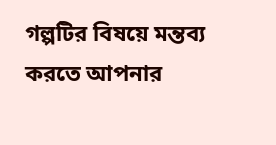গল্পটির বিষয়ে মন্তব্য করতে আপনার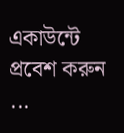একাউন্টে প্রবেশ করুন ...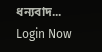ধন্যবাদ... Login Now